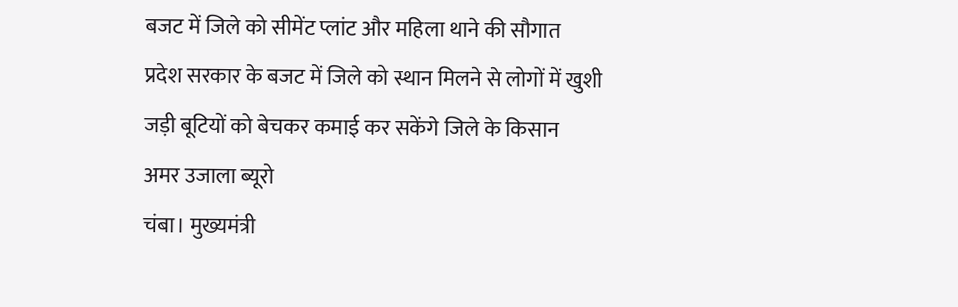बजट में जिले को सीमेंट प्लांट और महिला थाने की सौगात
प्रदेश सरकार के बजट में जिले को स्थान मिलने से लोगों में खुशी
जड़ी बूटियों को बेचकर कमाई कर सकेंगे जिले के किसान
अमर उजाला ब्यूरो
चंबा। मुख्यमंत्री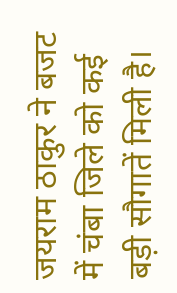जयराम ठाकुर ने बजट में चंबा जिले को कई बड़ी सौगातें मिली है।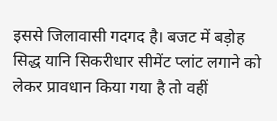इससे जिलावासी गदगद है। बजट में बड़ोह सिद्ध यानि सिकरीधार सीमेंट प्लांट लगाने को लेकर प्रावधान किया गया है तो वहीं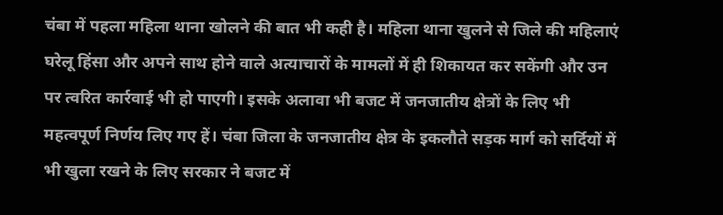चंबा में पहला महिला थाना खोलने की बात भी कही है। महिला थाना खुलने से जिले की महिलाएं घरेलू हिंसा और अपने साथ होने वाले अत्याचारों के मामलों में ही शिकायत कर सकेंगी और उन पर त्वरित कार्रवाई भी हो पाएगी। इसके अलावा भी बजट में जनजातीय क्षेत्रों के लिए भी महत्वपूर्ण निर्णय लिए गए हें। चंबा जिला के जनजातीय क्षेत्र के इकलौते सड़क मार्ग को सर्दियों में भी खुला रखने के लिए सरकार ने बजट में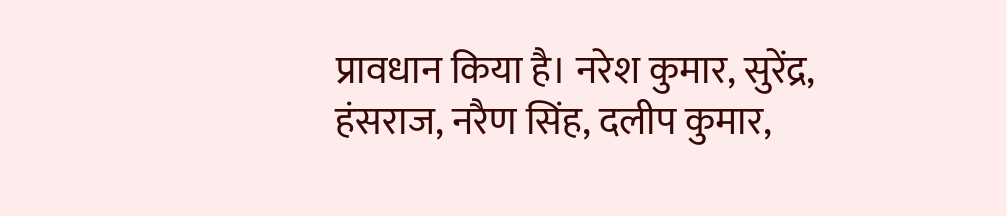प्रावधान किया है। नरेश कुमार, सुरेंद्र, हंसराज, नरैण सिंह, दलीप कुमार,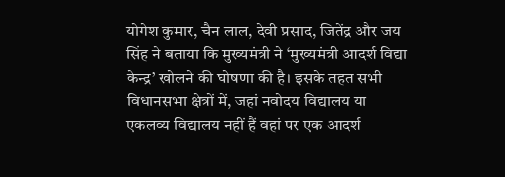योगेश कुमार, चैन लाल, देवी प्रसाद, जितेंद्र और जय सिंह ने बताया कि मुख्यमंत्री ने ‘मुख्यमंत्री आदर्श विद्या केन्द्र’ खोलने की घोषणा की है। इसके तहत सभी विधानसभा क्षेत्रों में, जहां नवोदय विद्यालय या एकलव्य विद्यालय नहीं हैं वहां पर एक आदर्श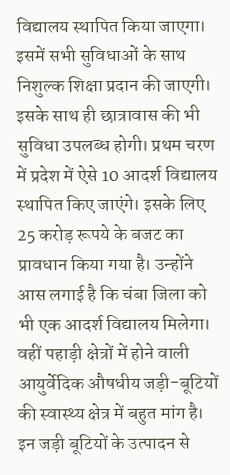विद्यालय स्थापित किया जाएगा। इसमें सभी सुविधाओं के साथ निशुल्क शिक्षा प्रदान की जाएगी। इसके साथ ही छात्रावास की भी सुविधा उपलब्ध होगी। प्रथम चरण में प्रदेश में ऐसे 10 आदर्श विद्यालय स्थापित किए जाएंगे। इसके लिए 25 करोड़ रूपये के बजट का प्रावधान किया गया है। उन्होंने आस लगाई है कि चंबा जिला को भी एक आदर्श विद्यालय मिलेगा। वहीं पहाड़ी क्षेत्रों में होने वाली आयुर्वेदिक औषधीय जड़ी-बूटियों की स्वास्थ्य क्षेत्र में बहुत मांग है। इन जड़ी बूटियों के उत्पादन से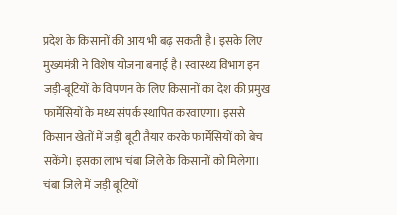प्रदेश के किसानों की आय भी बढ़ सकती है। इसके लिए मुख्यमंत्री ने विशेष योजना बनाई है। स्वास्थ्य विभाग इन जड़ी-बूटियों के विपणन के लिए किसानों का देश की प्रमुख फार्मेसियों के मध्य संपर्क स्थापित करवाएगा। इससे किसान खेतों में जड़ी बूटी तैयार करके फार्मेसियों को बेच सकेंगे। इसका लाभ चंबा जिले के किसानों को मिलेगा। चंबा जिले में जड़ी बूटियों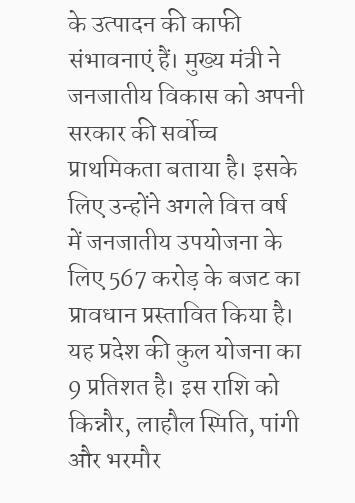के उत्पादन की काफी संभावनाएं हैं। मुख्य मंत्री ने जनजातीय विकास को अपनी सरकार की सर्वोच्च प्राथमिकता बताया है। इसके लिए उन्होंने अगले वित्त वर्ष में जनजातीय उपयोजना के लिए 567 करोड़ के बजट का प्रावधान प्रस्तावित किया है। यह प्रदेश की कुल योजना का 9 प्रतिशत है। इस राशि को किन्नौर, लाहौल स्पिति, पांगी और भरमौर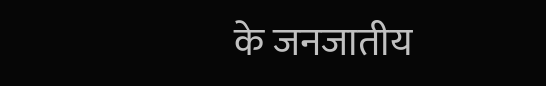के जनजातीय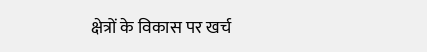क्षेत्रों के विकास पर खर्च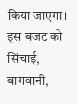किया जाएगा। इस बजट को सिंचाई, बागवानी,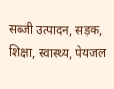सब्जी उत्पादन, सड़क, शिक्षा, स्वास्थ्य, पेयजल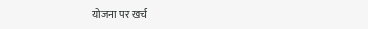योजना पर खर्च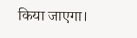किया जाएगा।